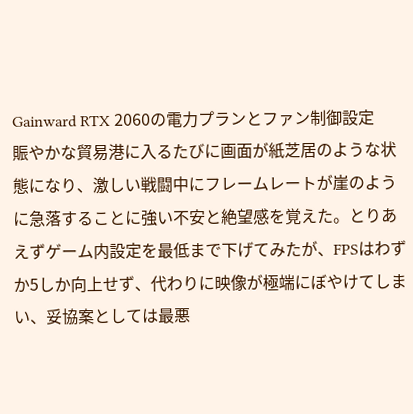Gainward RTX 2060の電力プランとファン制御設定
賑やかな貿易港に入るたびに画面が紙芝居のような状態になり、激しい戦闘中にフレームレートが崖のように急落することに強い不安と絶望感を覚えた。とりあえずゲーム内設定を最低まで下げてみたが、FPSはわずか5しか向上せず、代わりに映像が極端にぼやけてしまい、妥協案としては最悪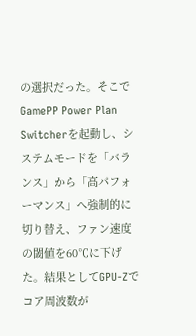の選択だった。そこでGamePP Power Plan Switcherを起動し、システムモードを「バランス」から「高パフォーマンス」へ強制的に切り替え、ファン速度の閾値を60℃に下げた。結果としてGPU-Zでコア周波数が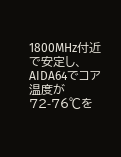1800MHz付近で安定し、AIDA64でコア温度が72-76℃を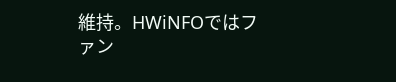維持。HWiNFOではファン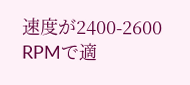速度が2400-2600 RPMで適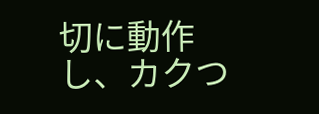切に動作し、カクつ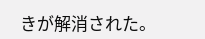きが解消された。